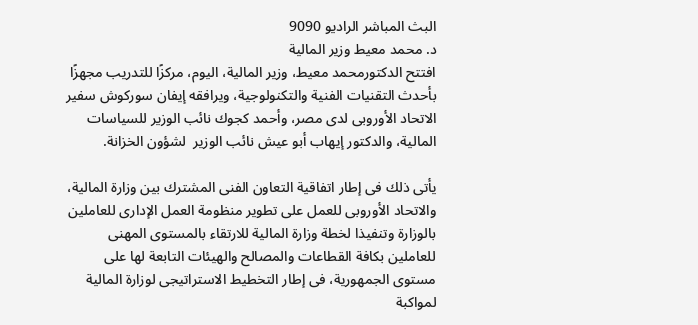البث المباشر الراديو 9090
د. محمد معيط وزير المالية
افتتح الدكتورمحمد معيط، وزير المالية، اليوم، مركزًا للتدريب مجهزًا بأحدث التقنيات الفنية والتكنولوجية، ويرافقه إيفان سوركوش سفير الاتحاد الأوروبى لدى مصر، وأحمد كجوك نائب الوزير للسياسات المالية، والدكتور إيهاب أبو عيش نائب الوزير  لشؤون الخزانة.

يأتى ذلك فى إطار اتفاقية التعاون الفنى المشترك بين وزارة المالية، والاتحاد الأوروبى للعمل على تطوير منظومة العمل الإدارى للعاملين بالوزارة وتنفيذا لخطة وزارة المالية للارتقاء بالمستوى المهنى للعاملين بكافة القطاعات والمصالح والهيئات التابعة لها على مستوى الجمهورية، فى إطار التخطيط الاستراتيجى لوزارة المالية لمواكبة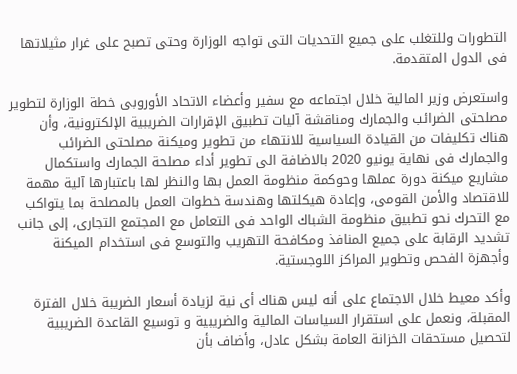التطورات وللتغلب على جميع التحديات التى تواجه الوزارة وحتى تصبح على غرار مثيلاتها فى الدول المتقدمة.

واستعرض وزير المالية خلال اجتماعه مع سفير وأعضاء الاتحاد الأوروبى خطة الوزارة لتطوير مصلحتى الضرائب والجمارك ومناقشة آليات تطبيق الإقرارات الضريبية الإلكترونية، وأن هناك تكليفات من القيادة السياسية للانتهاء من تطوير وميكنة مصلحتى الضرائب والجمارك فى نهاية يونيو 2020 بالاضافة الى تطوير أداء مصلحة الجمارك واستكمال مشاريع ميكنة دورة عملها وحوكمة منظومة العمل بها والنظر لها باعتبارها آلية مهمة للاقتصاد والأمن القومى، وإعادة هيكلتها وهندسة خطوات العمل بالمصلحة بما يتواكب مع التحرك نحو تطبيق منظومة الشباك الواحد فى التعامل مع المجتمع التجارى، إلى جانب تشديد الرقابة على جميع المنافذ ومكافحة التهريب والتوسع فى استخدام الميكنة وأجهزة الفحص وتطوير المراكز اللوجستية.

وأكد معيط خلال الاجتماع على أنه ليس هناك أى نية لزيادة أسعار الضريبة خلال الفترة المقبلة، ونعمل على استقرار السياسات المالية والضريبية و توسيع القاعدة الضريبية لتحصيل مستحقات الخزانة العامة بشكل عادل، وأضاف بأن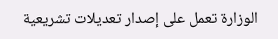الوزارة تعمل على إصدار تعديلات تشريعية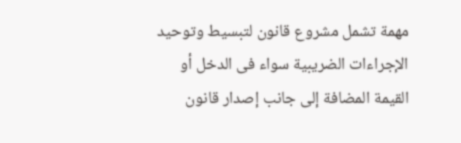مهمة تشمل مشروع قانون لتبسيط وتوحيد الإجراءات الضريبية سواء فى الدخل أو القيمة المضافة إلى جانب إصدار قانون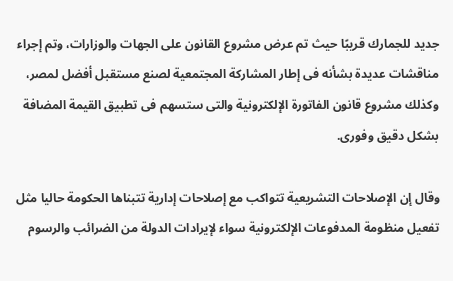جديد للجمارك قريبًا حيث تم عرض مشروع القانون على الجهات والوزارات، وتم إجراء مناقشات عديدة بشأنه فى إطار المشاركة المجتمعية لصنع مستقبل أفضل لمصر، وكذلك مشروع قانون الفاتورة الإلكترونية والتى ستسهم فى تطبيق القيمة المضافة بشكل دقيق وفورى.

وقال إن الإصلاحات التشريعية تتواكب مع إصلاحات إدارية تتبناها الحكومة حاليا مثل تفعيل منظومة المدفوعات الإلكترونية سواء لإيرادات الدولة من الضرائب والرسوم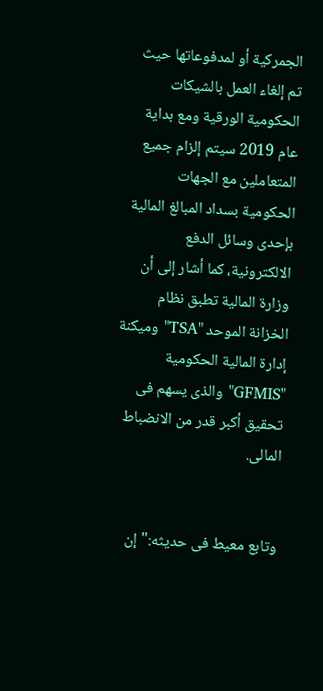الجمركية أو لمدفوعاتها حيث تم إلغاء العمل بالشيكات الحكومية الورقية ومع بداية عام 2019 سيتم إلزام جميع المتعاملين مع الجهات الحكومية بسداد المبالغ المالية بإحدى وسائل الدفع الالكترونية، كما أشار إلى أن وزارة المالية تطبق نظام الخزانة الموحد "TSA" وميكنة إدارة المالية الحكومية "GFMIS" والذى يسهم فى تحقيق أكبر قدر من الانضباط المالى.


وتابع معيط فى حديثه:" إن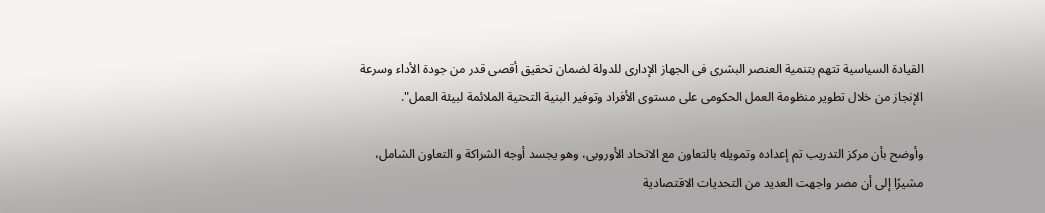القيادة السياسية تتهم بتنمية العنصر البشرى فى الجهاز الإدارى للدولة لضمان تحقيق أقصى قدر من جودة الأداء وسرعة الإنجاز من خلال تطوير منظومة العمل الحكومى على مستوى الأفراد وتوفير البنية التحتية الملائمة لبيئة العمل".

وأوضح بأن مركز التدريب تم إعداده وتمويله بالتعاون مع الاتحاد الأوروبى، وهو يجسد أوجه الشراكة و التعاون الشامل، مشيرًا إلى أن مصر واجهت العديد من التحديات الاقتصادية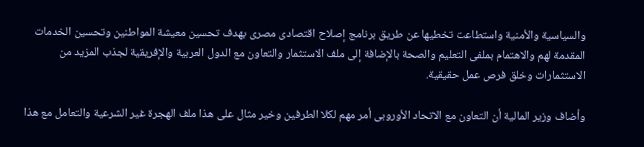والسياسية والأمنية واستطاعت تخطيها عن طريق برنامج إصلاح اقتصادى مصرى بهدف تحسين معيشة المواطنين وتحسين الخدمات المقدمة لهم والاهتمام بملفى التعليم والصحة بالإضافة إلى ملف الاستثمار والتعاون مع الدول العربية والإفريقية لجذب المزيد من الاستثمارات وخلق فرص عمل حقيقية.

وأضاف وزير المالية أن التعاون مع الاتحاد الأوروبى أمر مهم لكلا الطرفين وخير مثال على هذا ملف الهجرة غير الشرعية والتعامل مع هذا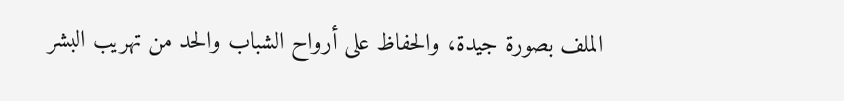الملف بصورة جيدة، والحفاظ على أرواح الشباب والحد من تهريب البشر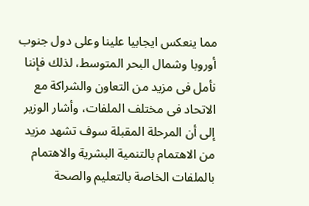مما ينعكس ايجابيا علينا وعلى دول جنوب أوروبا وشمال البحر المتوسط، لذلك فإننا نأمل فى مزيد من التعاون والشراكة مع الاتحاد فى مختلف الملفات، وأشار الوزير إلى أن المرحلة المقبلة سوف تشهد مزيد من الاهتمام بالتنمية البشرية والاهتمام بالملفات الخاصة بالتعليم والصحة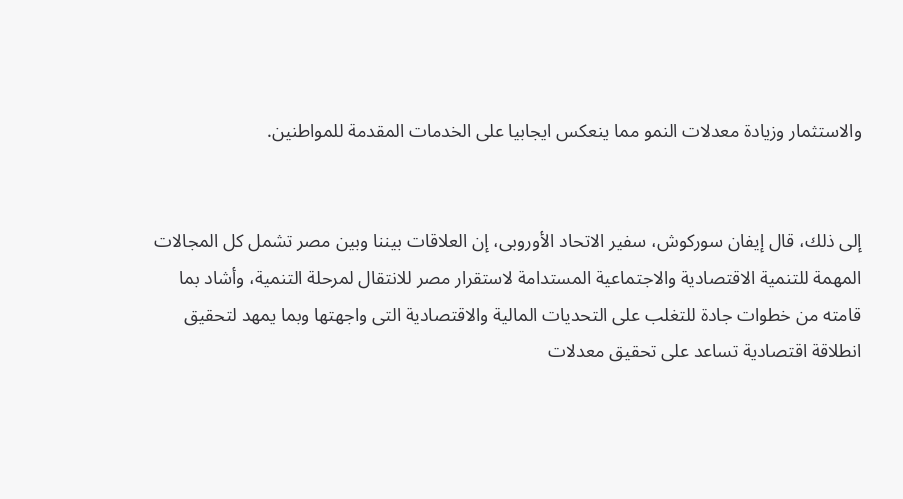والاستثمار وزيادة معدلات النمو مما ينعكس ايجابيا على الخدمات المقدمة للمواطنين.


إلى ذلك، قال إيفان سوركوش، سفير الاتحاد الأوروبى، إن العلاقات بيننا وبين مصر تشمل كل المجالات المهمة للتنمية الاقتصادية والاجتماعية المستدامة لاستقرار مصر للانتقال لمرحلة التنمية، وأشاد بما قامته من خطوات جادة للتغلب على التحديات المالية والاقتصادية التى واجهتها وبما يمهد لتحقيق انطلاقة اقتصادية تساعد على تحقيق معدلات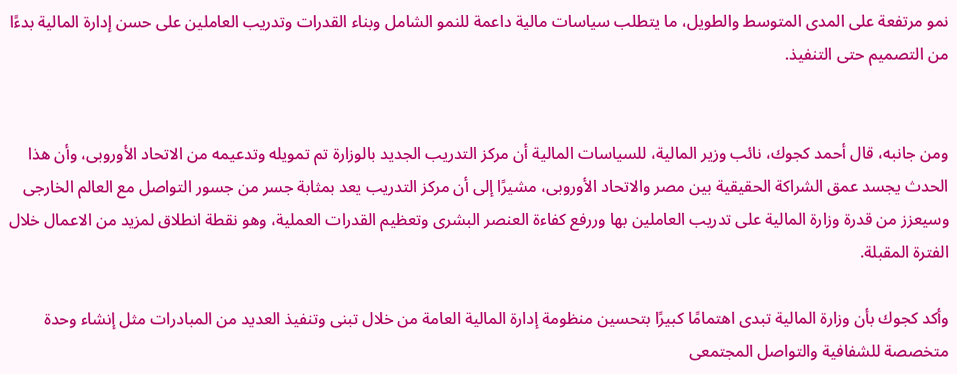نمو مرتفعة على المدى المتوسط والطويل، ما يتطلب سياسات مالية داعمة للنمو الشامل وبناء القدرات وتدريب العاملين على حسن إدارة المالية بدءًا من التصميم حتى التنفيذ.


ومن جانبه، قال أحمد كجوك، نائب وزير المالية، للسياسات المالية أن مركز التدريب الجديد بالوزارة تم تمويله وتدعيمه من الاتحاد الأوروبى، وأن هذا الحدث يجسد عمق الشراكة الحقيقية بين مصر والاتحاد الأوروبى، مشيرًا إلى أن مركز التدريب يعد بمثابة جسر من جسور التواصل مع العالم الخارجى وسيعزز من قدرة وزارة المالية على تدريب العاملين بها وررفع كفاءة العنصر البشرى وتعظيم القدرات العملية، وهو نقطة انطلاق لمزيد من الاعمال خلال الفترة المقبلة.

وأكد كجوك بأن وزارة المالية تبدى اهتمامًا كبيرًا بتحسين منظومة إدارة المالية العامة من خلال تبنى وتنفيذ العديد من المبادرات مثل إنشاء وحدة متخصصة للشفافية والتواصل المجتمعى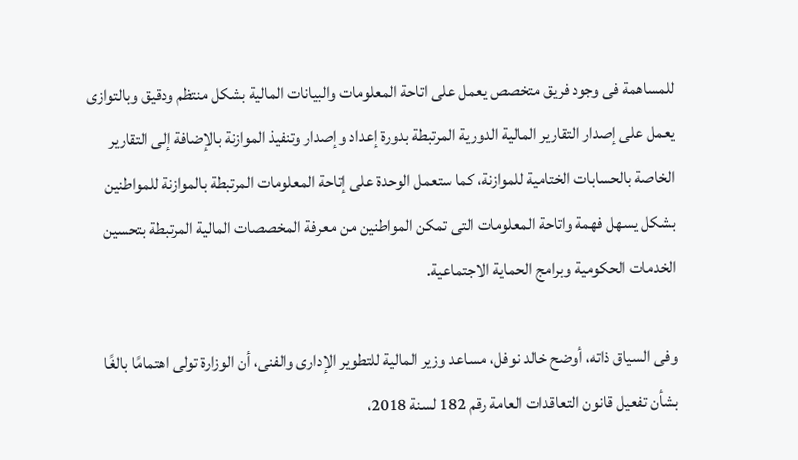للمساهمة فى وجود فريق متخصص يعمل على اتاحة المعلومات والبيانات المالية بشكل منتظم ودقيق وبالتوازى يعمل على إصدار التقارير المالية الدورية المرتبطة بدورة إعداد وإصدار وتنفيذ الموازنة بالإضافة إلى التقارير الخاصة بالحسابات الختامية للموازنة، كما ستعمل الوحدة على إتاحة المعلومات المرتبطة بالموازنة للمواطنين بشكل يسهل فهمة واتاحة المعلومات التى تمكن المواطنين من معرفة المخصصات المالية المرتبطة بتحسين الخدمات الحكومية وبرامج الحماية الاجتماعية.

وفى السياق ذاته، أوضح خالد نوفل، مساعد وزير المالية للتطوير الإدارى والفنى، أن الوزارة تولى اهتمامًا بالغًا بشأن تفعيل قانون التعاقدات العامة رقم 182 لسنة 2018،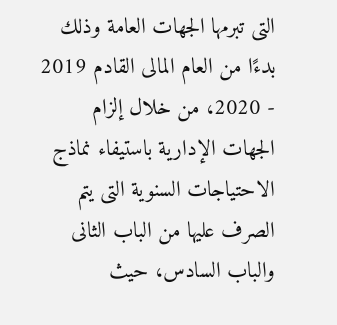التى تبرمها الجهات العامة وذلك بدءًا من العام المالى القادم 2019 - 2020، من خلال إلزام الجهات الإدارية باستيفاء نماذج الاحتياجات السنوية التى يتم الصرف عليها من الباب الثانى والباب السادس، حيث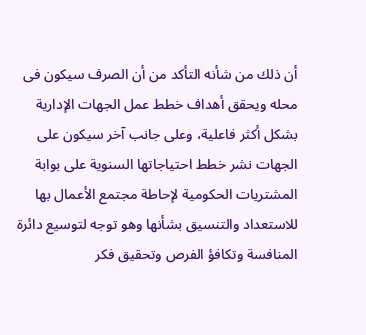أن ذلك من شأنه التأكد من أن الصرف سيكون فى محله ويحقق أهداف خطط عمل الجهات الإدارية بشكل أكثر فاعلية، وعلى جانب آخر سيكون على الجهات نشر خطط احتياجاتها السنوية على بوابة المشتريات الحكومية لإحاطة مجتمع الأعمال بها للاستعداد والتنسيق بشأنها وهو توجه لتوسيع دائرة المنافسة وتكافؤ الفرص وتحقيق فكر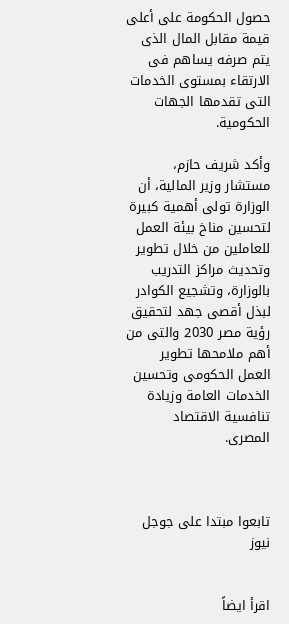حصول الحكومة على أعلى قيمة مقابل المال الذى يتم صرفه يساهم فى الارتقاء بمستوى الخدمات التى تقدمها الجهات الحكومية.

وأكد شريف حازم، مستشار وزير المالية، أن الوزارة تولى أهمية كبيرة لتحسين مناخ بيئة العمل للعاملين من خلال تطوير وتحديث مراكز التدريب بالوزارة، وتشجيع الكوادر لبذل أقصى جهد لتحقيق رؤية مصر 2030 والتى من أهم ملامحها تطوير العمل الحكومى وتحسين الخدمات العامة وزيادة تنافسية الاقتصاد المصرى.



تابعوا مبتدا على جوجل نيوز


اقرأ ايضاً